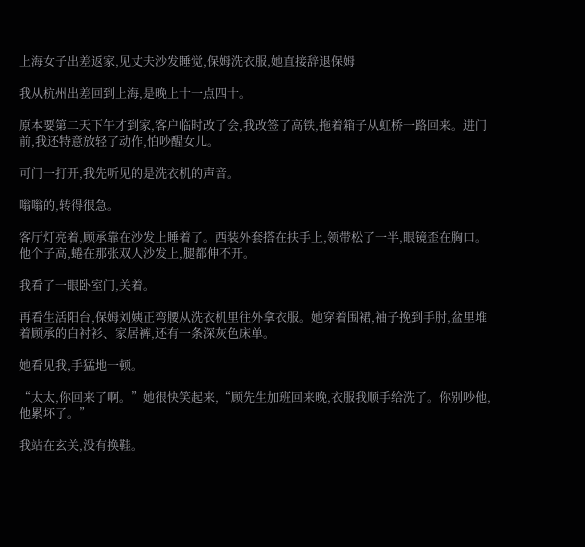上海女子出差返家,见丈夫沙发睡觉,保姆洗衣服,她直接辞退保姆

我从杭州出差回到上海,是晚上十一点四十。

原本要第二天下午才到家,客户临时改了会,我改签了高铁,拖着箱子从虹桥一路回来。进门前,我还特意放轻了动作,怕吵醒女儿。

可门一打开,我先听见的是洗衣机的声音。

嗡嗡的,转得很急。

客厅灯亮着,顾承靠在沙发上睡着了。西装外套搭在扶手上,领带松了一半,眼镜歪在胸口。他个子高,蜷在那张双人沙发上,腿都伸不开。

我看了一眼卧室门,关着。

再看生活阳台,保姆刘姨正弯腰从洗衣机里往外拿衣服。她穿着围裙,袖子挽到手肘,盆里堆着顾承的白衬衫、家居裤,还有一条深灰色床单。

她看见我,手猛地一顿。

“太太,你回来了啊。”她很快笑起来,“顾先生加班回来晚,衣服我顺手给洗了。你别吵他,他累坏了。”

我站在玄关,没有换鞋。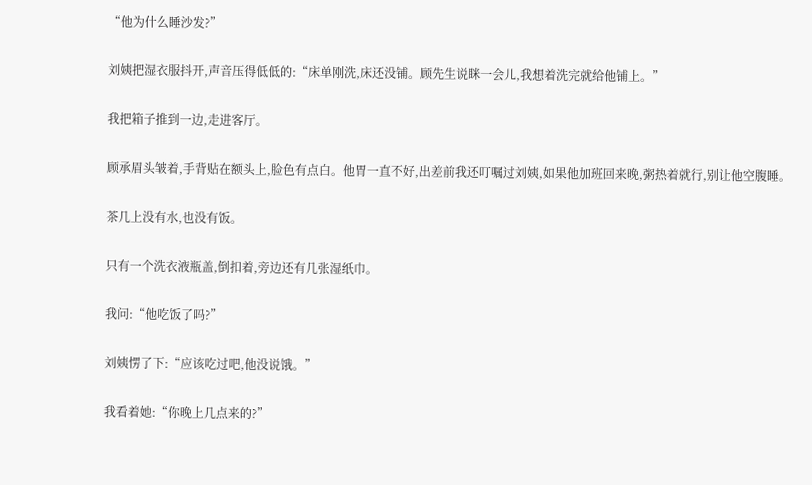“他为什么睡沙发?”

刘姨把湿衣服抖开,声音压得低低的:“床单刚洗,床还没铺。顾先生说眯一会儿,我想着洗完就给他铺上。”

我把箱子推到一边,走进客厅。

顾承眉头皱着,手背贴在额头上,脸色有点白。他胃一直不好,出差前我还叮嘱过刘姨,如果他加班回来晚,粥热着就行,别让他空腹睡。

茶几上没有水,也没有饭。

只有一个洗衣液瓶盖,倒扣着,旁边还有几张湿纸巾。

我问:“他吃饭了吗?”

刘姨愣了下:“应该吃过吧,他没说饿。”

我看着她:“你晚上几点来的?”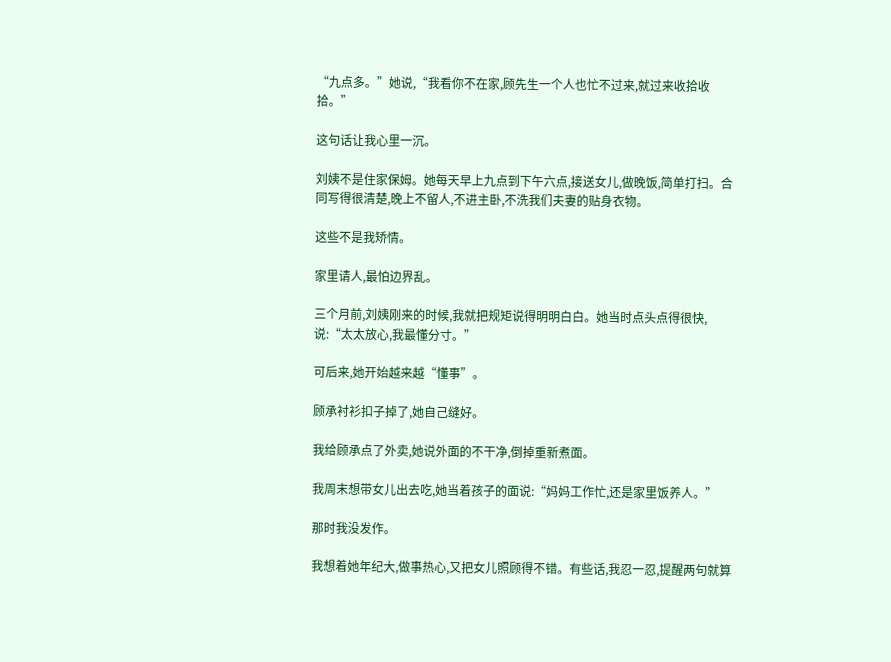“九点多。”她说,“我看你不在家,顾先生一个人也忙不过来,就过来收拾收拾。”

这句话让我心里一沉。

刘姨不是住家保姆。她每天早上九点到下午六点,接送女儿,做晚饭,简单打扫。合同写得很清楚,晚上不留人,不进主卧,不洗我们夫妻的贴身衣物。

这些不是我矫情。

家里请人,最怕边界乱。

三个月前,刘姨刚来的时候,我就把规矩说得明明白白。她当时点头点得很快,说:“太太放心,我最懂分寸。”

可后来,她开始越来越“懂事”。

顾承衬衫扣子掉了,她自己缝好。

我给顾承点了外卖,她说外面的不干净,倒掉重新煮面。

我周末想带女儿出去吃,她当着孩子的面说:“妈妈工作忙,还是家里饭养人。”

那时我没发作。

我想着她年纪大,做事热心,又把女儿照顾得不错。有些话,我忍一忍,提醒两句就算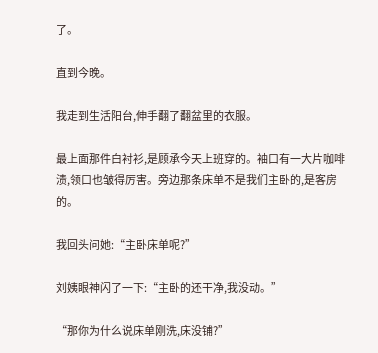了。

直到今晚。

我走到生活阳台,伸手翻了翻盆里的衣服。

最上面那件白衬衫,是顾承今天上班穿的。袖口有一大片咖啡渍,领口也皱得厉害。旁边那条床单不是我们主卧的,是客房的。

我回头问她:“主卧床单呢?”

刘姨眼神闪了一下:“主卧的还干净,我没动。”

“那你为什么说床单刚洗,床没铺?”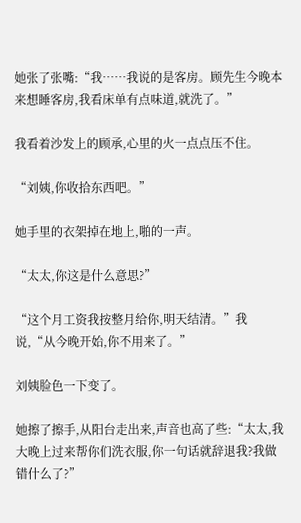她张了张嘴:“我……我说的是客房。顾先生今晚本来想睡客房,我看床单有点味道,就洗了。”

我看着沙发上的顾承,心里的火一点点压不住。

“刘姨,你收拾东西吧。”

她手里的衣架掉在地上,啪的一声。

“太太,你这是什么意思?”

“这个月工资我按整月给你,明天结清。”我说,“从今晚开始,你不用来了。”

刘姨脸色一下变了。

她擦了擦手,从阳台走出来,声音也高了些:“太太,我大晚上过来帮你们洗衣服,你一句话就辞退我?我做错什么了?”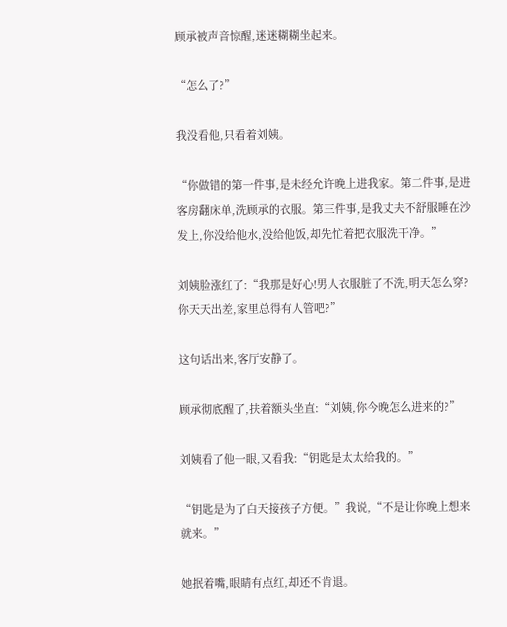顾承被声音惊醒,迷迷糊糊坐起来。

“怎么了?”

我没看他,只看着刘姨。

“你做错的第一件事,是未经允许晚上进我家。第二件事,是进客房翻床单,洗顾承的衣服。第三件事,是我丈夫不舒服睡在沙发上,你没给他水,没给他饭,却先忙着把衣服洗干净。”

刘姨脸涨红了:“我那是好心!男人衣服脏了不洗,明天怎么穿?你天天出差,家里总得有人管吧?”

这句话出来,客厅安静了。

顾承彻底醒了,扶着额头坐直:“刘姨,你今晚怎么进来的?”

刘姨看了他一眼,又看我:“钥匙是太太给我的。”

“钥匙是为了白天接孩子方便。”我说,“不是让你晚上想来就来。”

她抿着嘴,眼睛有点红,却还不肯退。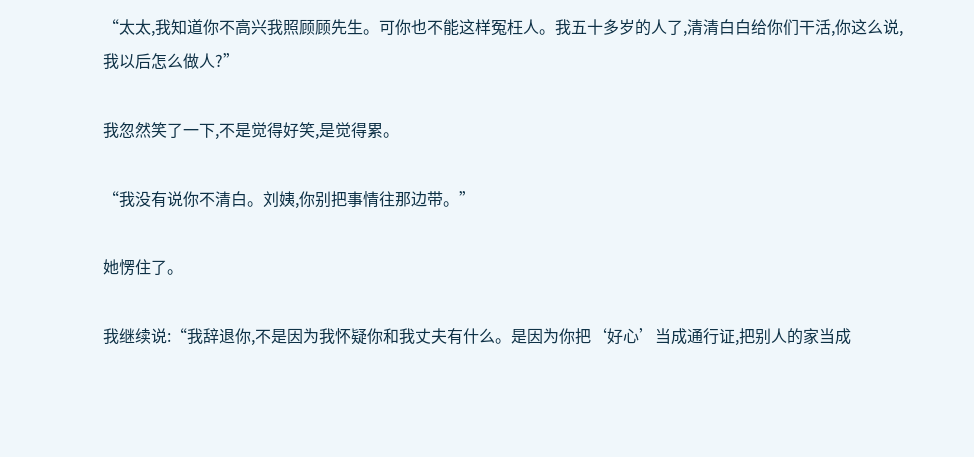“太太,我知道你不高兴我照顾顾先生。可你也不能这样冤枉人。我五十多岁的人了,清清白白给你们干活,你这么说,我以后怎么做人?”

我忽然笑了一下,不是觉得好笑,是觉得累。

“我没有说你不清白。刘姨,你别把事情往那边带。”

她愣住了。

我继续说:“我辞退你,不是因为我怀疑你和我丈夫有什么。是因为你把‘好心’当成通行证,把别人的家当成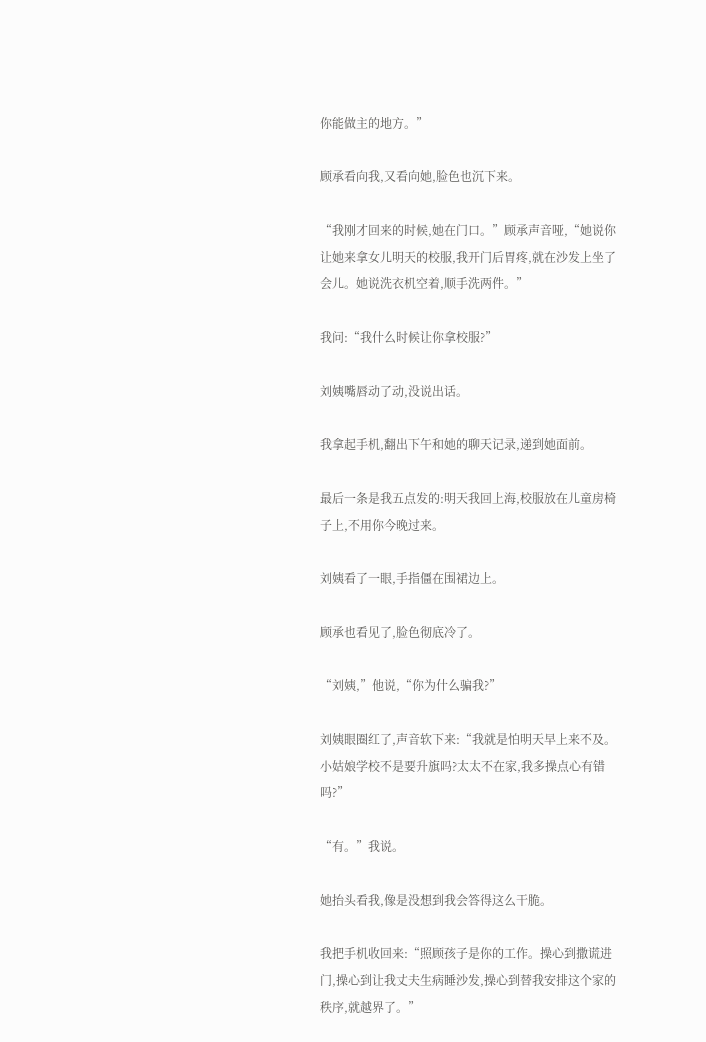你能做主的地方。”

顾承看向我,又看向她,脸色也沉下来。

“我刚才回来的时候,她在门口。”顾承声音哑,“她说你让她来拿女儿明天的校服,我开门后胃疼,就在沙发上坐了会儿。她说洗衣机空着,顺手洗两件。”

我问:“我什么时候让你拿校服?”

刘姨嘴唇动了动,没说出话。

我拿起手机,翻出下午和她的聊天记录,递到她面前。

最后一条是我五点发的:明天我回上海,校服放在儿童房椅子上,不用你今晚过来。

刘姨看了一眼,手指僵在围裙边上。

顾承也看见了,脸色彻底冷了。

“刘姨,”他说,“你为什么骗我?”

刘姨眼圈红了,声音软下来:“我就是怕明天早上来不及。小姑娘学校不是要升旗吗?太太不在家,我多操点心有错吗?”

“有。”我说。

她抬头看我,像是没想到我会答得这么干脆。

我把手机收回来:“照顾孩子是你的工作。操心到撒谎进门,操心到让我丈夫生病睡沙发,操心到替我安排这个家的秩序,就越界了。”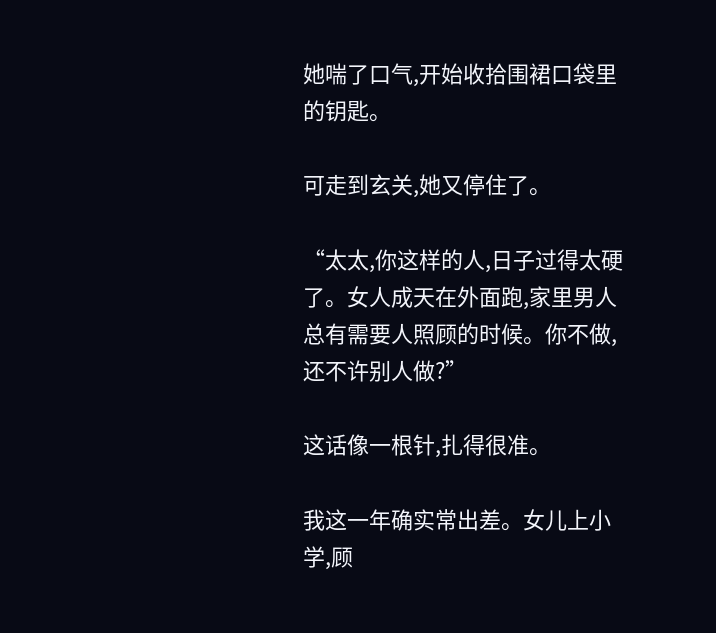她喘了口气,开始收拾围裙口袋里的钥匙。

可走到玄关,她又停住了。

“太太,你这样的人,日子过得太硬了。女人成天在外面跑,家里男人总有需要人照顾的时候。你不做,还不许别人做?”

这话像一根针,扎得很准。

我这一年确实常出差。女儿上小学,顾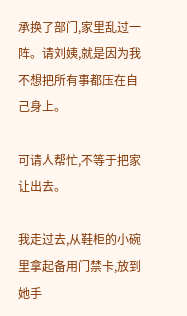承换了部门,家里乱过一阵。请刘姨,就是因为我不想把所有事都压在自己身上。

可请人帮忙,不等于把家让出去。

我走过去,从鞋柜的小碗里拿起备用门禁卡,放到她手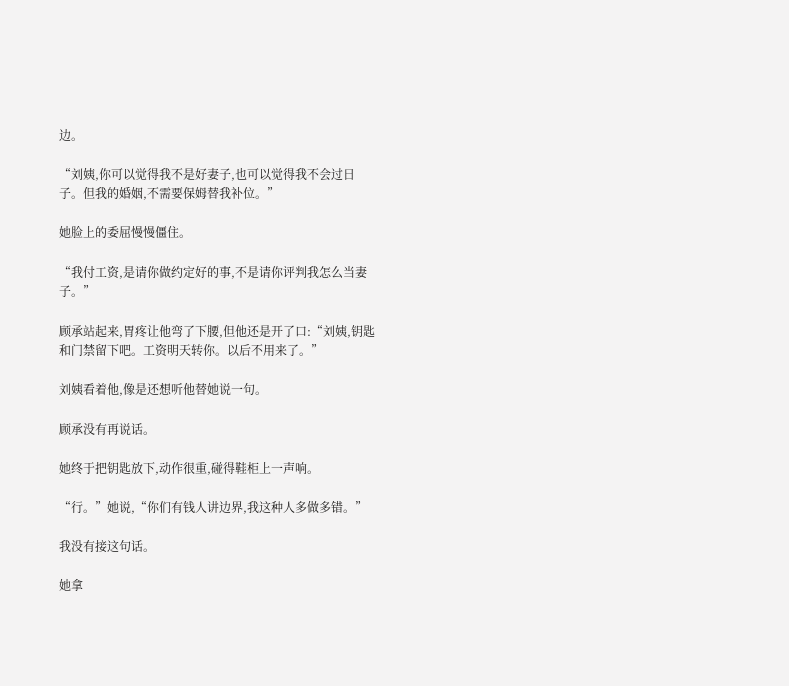边。

“刘姨,你可以觉得我不是好妻子,也可以觉得我不会过日子。但我的婚姻,不需要保姆替我补位。”

她脸上的委屈慢慢僵住。

“我付工资,是请你做约定好的事,不是请你评判我怎么当妻子。”

顾承站起来,胃疼让他弯了下腰,但他还是开了口:“刘姨,钥匙和门禁留下吧。工资明天转你。以后不用来了。”

刘姨看着他,像是还想听他替她说一句。

顾承没有再说话。

她终于把钥匙放下,动作很重,碰得鞋柜上一声响。

“行。”她说,“你们有钱人讲边界,我这种人多做多错。”

我没有接这句话。

她拿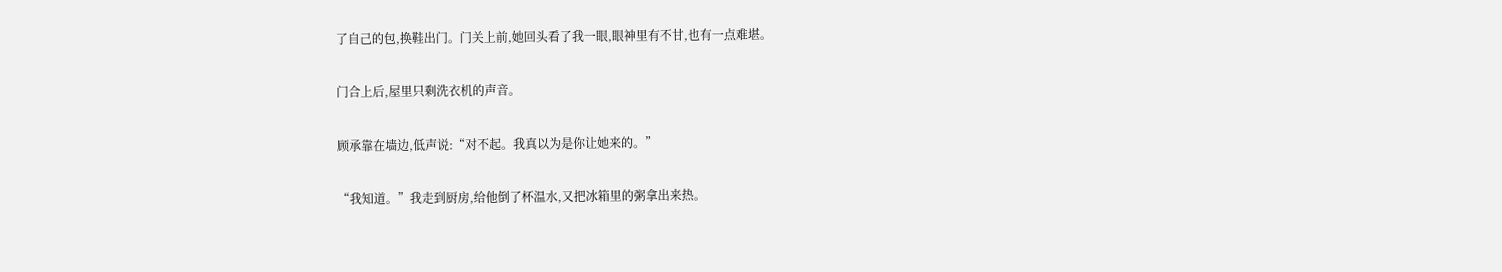了自己的包,换鞋出门。门关上前,她回头看了我一眼,眼神里有不甘,也有一点难堪。

门合上后,屋里只剩洗衣机的声音。

顾承靠在墙边,低声说:“对不起。我真以为是你让她来的。”

“我知道。”我走到厨房,给他倒了杯温水,又把冰箱里的粥拿出来热。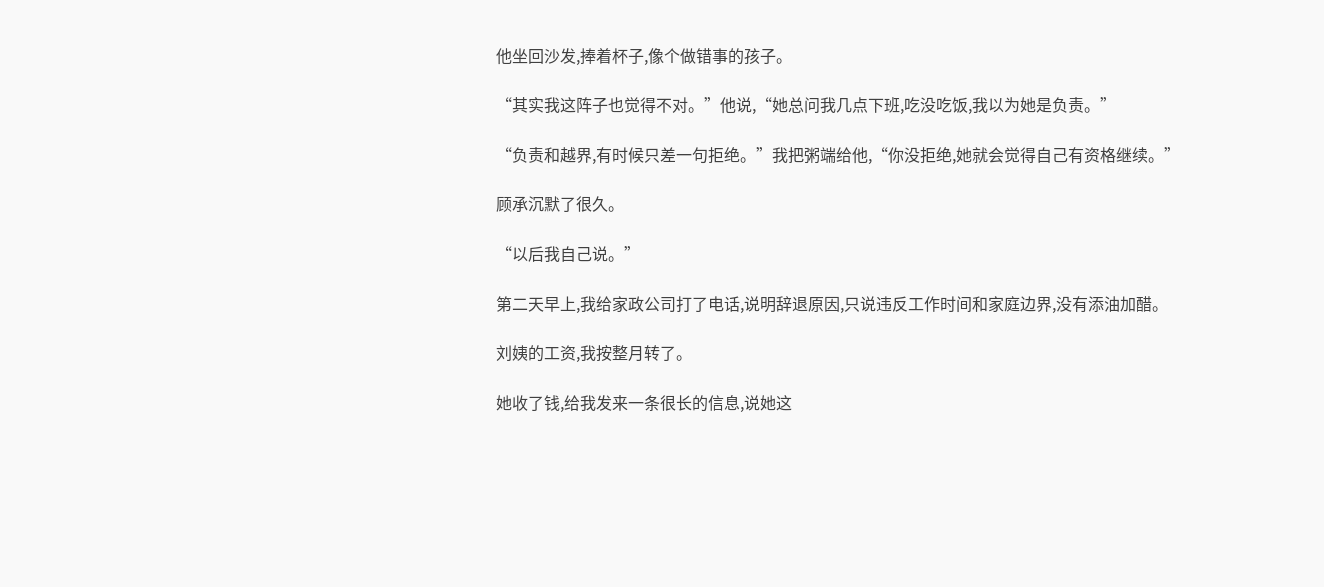他坐回沙发,捧着杯子,像个做错事的孩子。

“其实我这阵子也觉得不对。”他说,“她总问我几点下班,吃没吃饭,我以为她是负责。”

“负责和越界,有时候只差一句拒绝。”我把粥端给他,“你没拒绝,她就会觉得自己有资格继续。”

顾承沉默了很久。

“以后我自己说。”

第二天早上,我给家政公司打了电话,说明辞退原因,只说违反工作时间和家庭边界,没有添油加醋。

刘姨的工资,我按整月转了。

她收了钱,给我发来一条很长的信息,说她这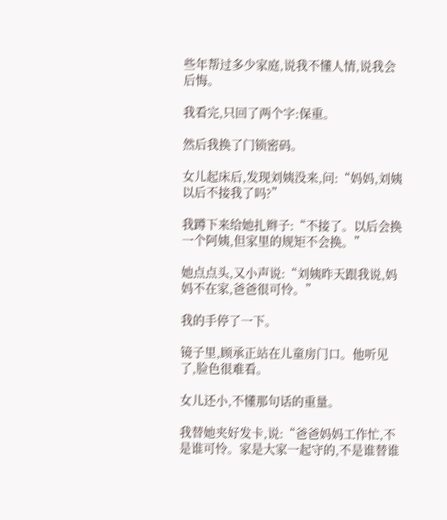些年帮过多少家庭,说我不懂人情,说我会后悔。

我看完,只回了两个字:保重。

然后我换了门锁密码。

女儿起床后,发现刘姨没来,问:“妈妈,刘姨以后不接我了吗?”

我蹲下来给她扎辫子:“不接了。以后会换一个阿姨,但家里的规矩不会换。”

她点点头,又小声说:“刘姨昨天跟我说,妈妈不在家,爸爸很可怜。”

我的手停了一下。

镜子里,顾承正站在儿童房门口。他听见了,脸色很难看。

女儿还小,不懂那句话的重量。

我替她夹好发卡,说:“爸爸妈妈工作忙,不是谁可怜。家是大家一起守的,不是谁替谁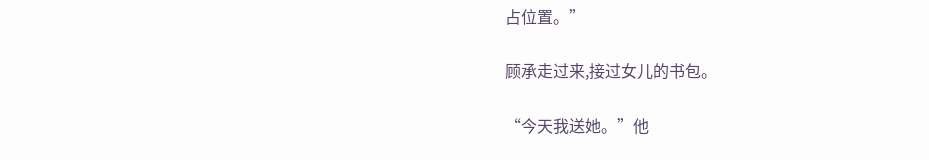占位置。”

顾承走过来,接过女儿的书包。

“今天我送她。”他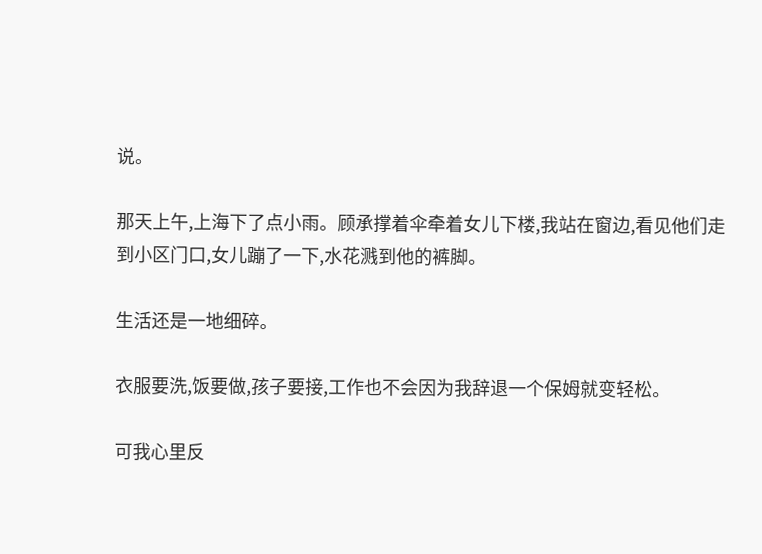说。

那天上午,上海下了点小雨。顾承撑着伞牵着女儿下楼,我站在窗边,看见他们走到小区门口,女儿蹦了一下,水花溅到他的裤脚。

生活还是一地细碎。

衣服要洗,饭要做,孩子要接,工作也不会因为我辞退一个保姆就变轻松。

可我心里反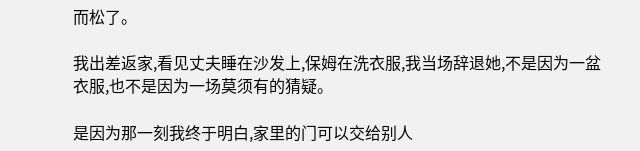而松了。

我出差返家,看见丈夫睡在沙发上,保姆在洗衣服,我当场辞退她,不是因为一盆衣服,也不是因为一场莫须有的猜疑。

是因为那一刻我终于明白,家里的门可以交给别人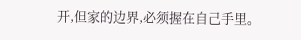开,但家的边界,必须握在自己手里。